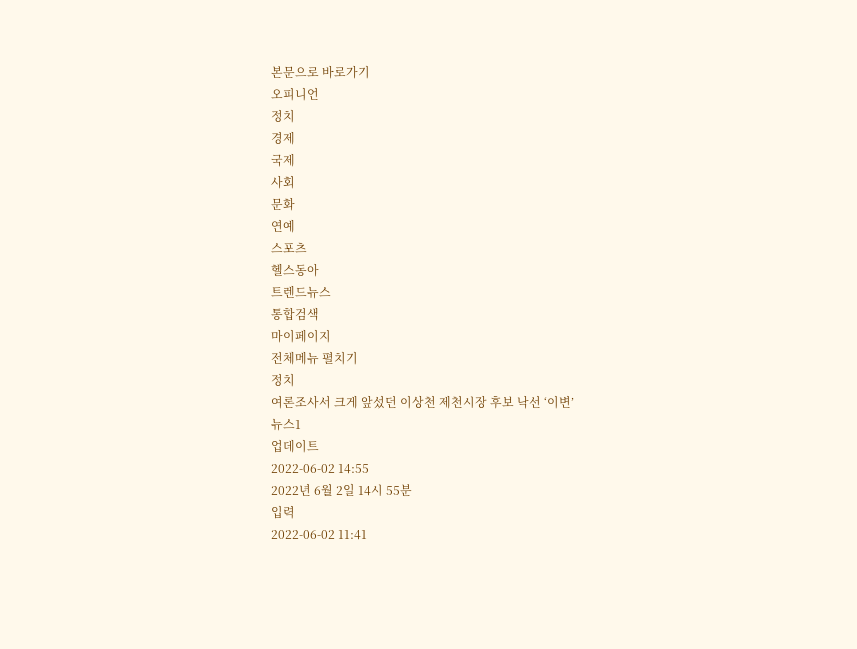본문으로 바로가기
오피니언
정치
경제
국제
사회
문화
연예
스포츠
헬스동아
트렌드뉴스
통합검색
마이페이지
전체메뉴 펼치기
정치
여론조사서 크게 앞섰던 이상천 제천시장 후보 낙선 ‘이변’
뉴스1
업데이트
2022-06-02 14:55
2022년 6월 2일 14시 55분
입력
2022-06-02 11:41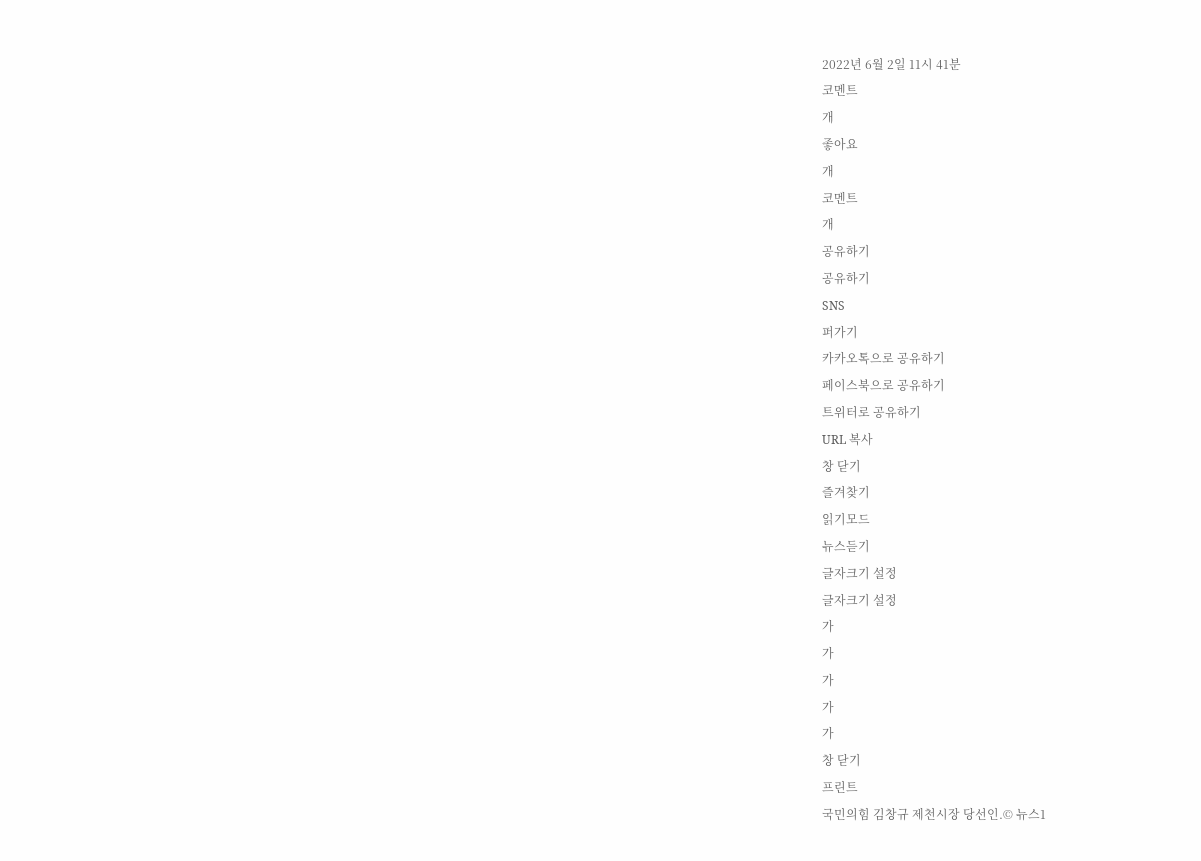2022년 6월 2일 11시 41분
코멘트
개
좋아요
개
코멘트
개
공유하기
공유하기
SNS
퍼가기
카카오톡으로 공유하기
페이스북으로 공유하기
트위터로 공유하기
URL 복사
창 닫기
즐겨찾기
읽기모드
뉴스듣기
글자크기 설정
글자크기 설정
가
가
가
가
가
창 닫기
프린트
국민의힘 김창규 제천시장 당선인.© 뉴스1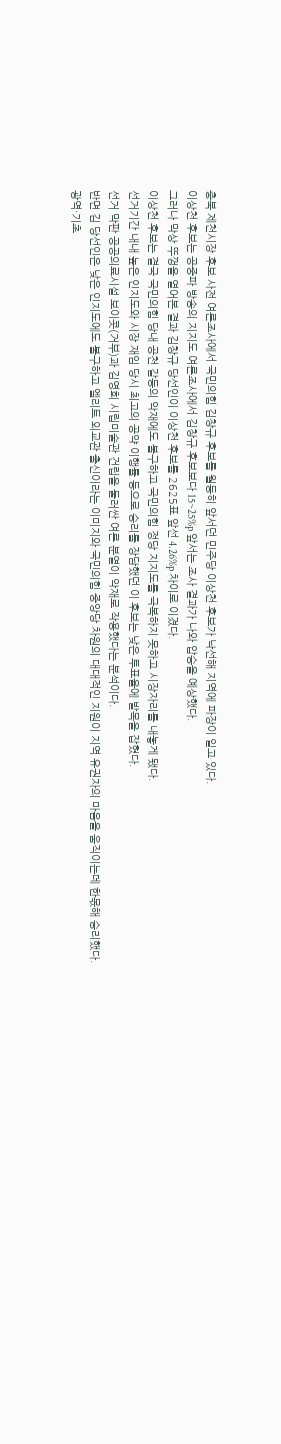충북 제천시장 후보 사전 여론조사에서 국민의힘 김창규 후보를 월등히 앞서던 민주당 이상천 후보가 낙선해 지역에 파장이 일고 있다.
이상천 후보는 공중파 방송의 지지도 여론조사에서 김창규 후보보다 15~25%p 앞서는 조사 결과가 나와 압승을 예상했다.
그러나 막상 뚜껑을 열어본 결과 김창규 당선인이 이상천 후보를 2625표 앞선 4.26%p 차이로 이겼다.
이상천 후보는 결국 국민의힘 당내 공천 갈등의 악재에도 불구하고 국민의힘 정당 지지도를 극복하지 못하고 시장자리를 내놓게 됐다.
선거기간 내내 높은 인지도와 시장 재임 당시 최고의 공약 이행률 등으로 승리를 장담했던 이 후보는 낮은 투표율에 발목을 잡혔다.
선거 막판 공공의료시설 보이콧(거부)과 김영희 시립미술관 건립을 둘러싼 여론 분열이 악재로 작용했다는 분석이다.
반면 김 당선인은 낮은 인지도에도 불구하고 엘리트 외교관 출신이라는 이미지와 국민의힘 중앙당 차원의 대대적인 지원이 지역 유권자의 마음을 움직이는데 한몫해 승리했다.
광역·기초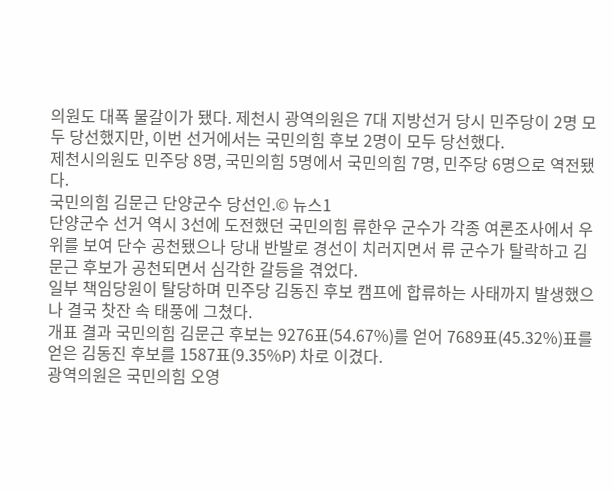의원도 대폭 물갈이가 됐다. 제천시 광역의원은 7대 지방선거 당시 민주당이 2명 모두 당선했지만, 이번 선거에서는 국민의힘 후보 2명이 모두 당선했다.
제천시의원도 민주당 8명, 국민의힘 5명에서 국민의힘 7명, 민주당 6명으로 역전됐다.
국민의힘 김문근 단양군수 당선인.© 뉴스1
단양군수 선거 역시 3선에 도전했던 국민의힘 류한우 군수가 각종 여론조사에서 우위를 보여 단수 공천됐으나 당내 반발로 경선이 치러지면서 류 군수가 탈락하고 김문근 후보가 공천되면서 심각한 갈등을 겪었다.
일부 책임당원이 탈당하며 민주당 김동진 후보 캠프에 합류하는 사태까지 발생했으나 결국 찻잔 속 태풍에 그쳤다.
개표 결과 국민의힘 김문근 후보는 9276표(54.67%)를 얻어 7689표(45.32%)표를 얻은 김동진 후보를 1587표(9.35%P) 차로 이겼다.
광역의원은 국민의힘 오영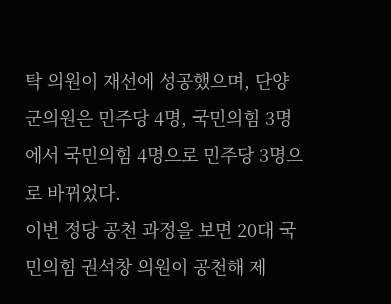탁 의원이 재선에 성공했으며, 단양군의원은 민주당 4명, 국민의힘 3명에서 국민의힘 4명으로 민주당 3명으로 바뀌었다.
이번 정당 공천 과정을 보면 20대 국민의힘 권석창 의원이 공천해 제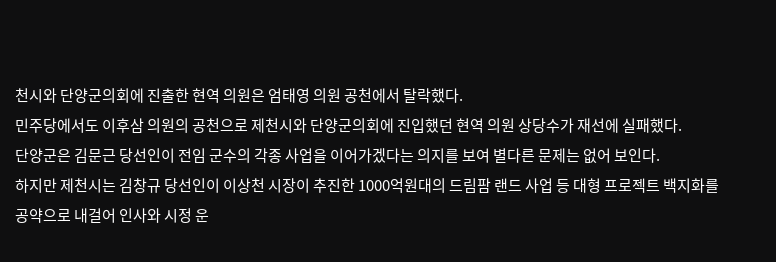천시와 단양군의회에 진출한 현역 의원은 엄태영 의원 공천에서 탈락했다.
민주당에서도 이후삼 의원의 공천으로 제천시와 단양군의회에 진입했던 현역 의원 상당수가 재선에 실패했다.
단양군은 김문근 당선인이 전임 군수의 각종 사업을 이어가겠다는 의지를 보여 별다른 문제는 없어 보인다.
하지만 제천시는 김창규 당선인이 이상천 시장이 추진한 1000억원대의 드림팜 랜드 사업 등 대형 프로젝트 백지화를 공약으로 내걸어 인사와 시정 운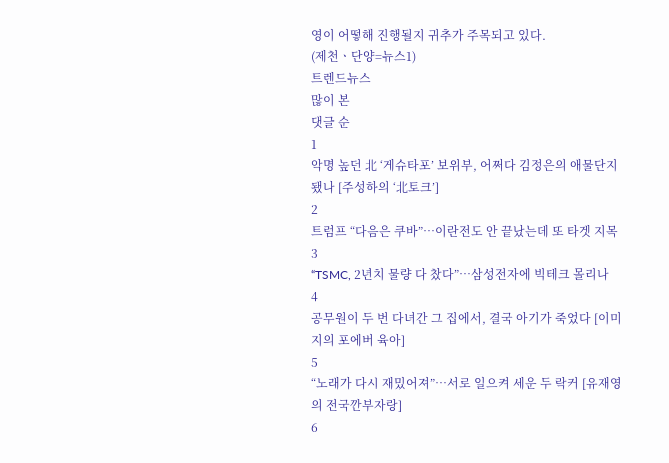영이 어떻해 진행될지 귀추가 주목되고 있다.
(제천ㆍ단양=뉴스1)
트렌드뉴스
많이 본
댓글 순
1
악명 높던 北 ‘게슈타포’ 보위부, 어쩌다 김정은의 애물단지 됐나 [주성하의 ‘北토크’]
2
트럼프 “다음은 쿠바”…이란전도 안 끝났는데 또 타겟 지목
3
“TSMC, 2년치 물량 다 찼다”…삼성전자에 빅테크 몰리나
4
공무원이 두 번 다녀간 그 집에서, 결국 아기가 죽었다 [이미지의 포에버 육아]
5
“노래가 다시 재밌어져”…서로 일으켜 세운 두 락커 [유재영의 전국깐부자랑]
6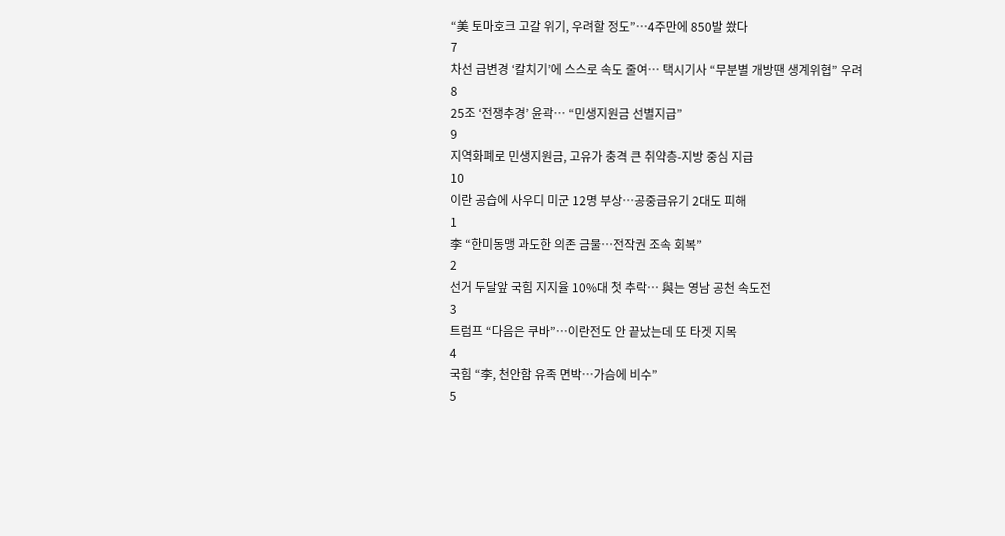“美 토마호크 고갈 위기, 우려할 정도”…4주만에 850발 쐈다
7
차선 급변경 ‘칼치기’에 스스로 속도 줄여… 택시기사 “무분별 개방땐 생계위협” 우려
8
25조 ‘전쟁추경’ 윤곽… “민생지원금 선별지급”
9
지역화폐로 민생지원금, 고유가 충격 큰 취약층-지방 중심 지급
10
이란 공습에 사우디 미군 12명 부상…공중급유기 2대도 피해
1
李 “한미동맹 과도한 의존 금물…전작권 조속 회복”
2
선거 두달앞 국힘 지지율 10%대 첫 추락… 與는 영남 공천 속도전
3
트럼프 “다음은 쿠바”…이란전도 안 끝났는데 또 타겟 지목
4
국힘 “李, 천안함 유족 면박…가슴에 비수”
5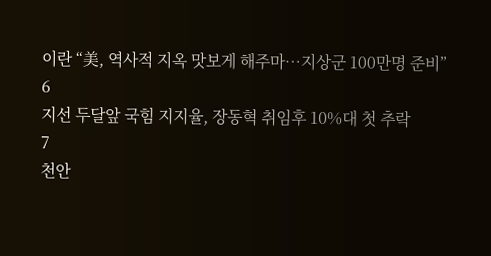이란 “美, 역사적 지옥 맛보게 해주마…지상군 100만명 준비”
6
지선 두달앞 국힘 지지율, 장동혁 취임후 10%대 첫 추락
7
천안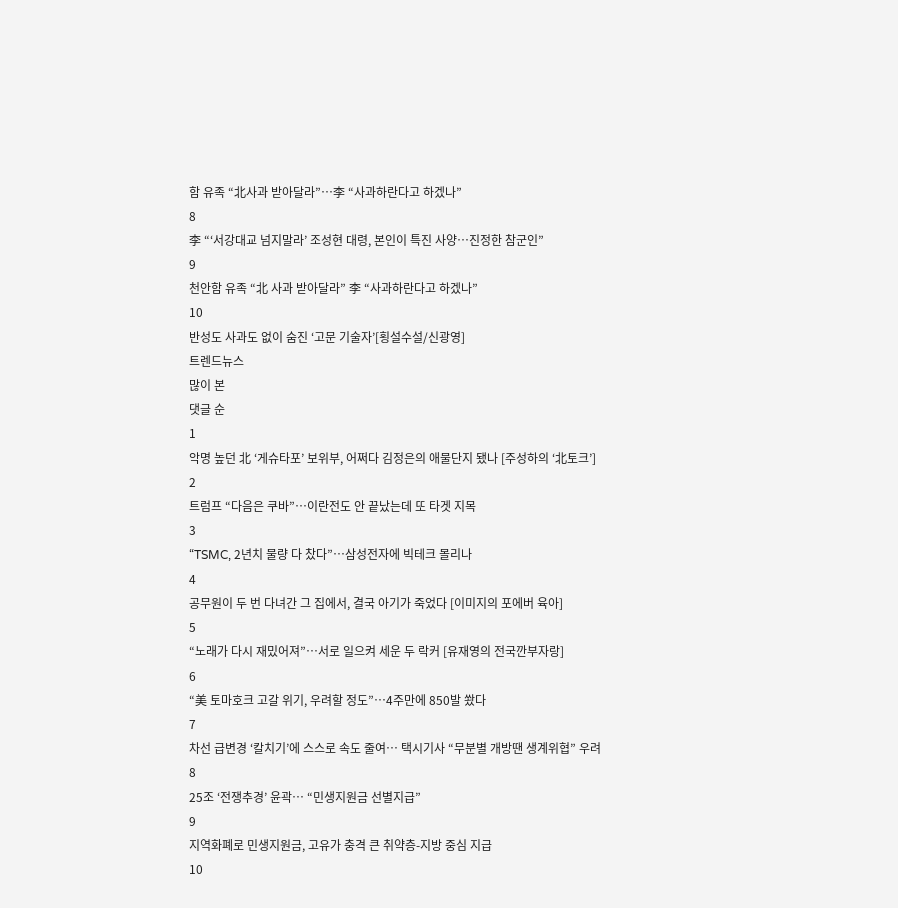함 유족 “北사과 받아달라”…李 “사과하란다고 하겠나”
8
李 “‘서강대교 넘지말라’ 조성현 대령, 본인이 특진 사양…진정한 참군인”
9
천안함 유족 “北 사과 받아달라” 李 “사과하란다고 하겠나”
10
반성도 사과도 없이 숨진 ‘고문 기술자’[횡설수설/신광영]
트렌드뉴스
많이 본
댓글 순
1
악명 높던 北 ‘게슈타포’ 보위부, 어쩌다 김정은의 애물단지 됐나 [주성하의 ‘北토크’]
2
트럼프 “다음은 쿠바”…이란전도 안 끝났는데 또 타겟 지목
3
“TSMC, 2년치 물량 다 찼다”…삼성전자에 빅테크 몰리나
4
공무원이 두 번 다녀간 그 집에서, 결국 아기가 죽었다 [이미지의 포에버 육아]
5
“노래가 다시 재밌어져”…서로 일으켜 세운 두 락커 [유재영의 전국깐부자랑]
6
“美 토마호크 고갈 위기, 우려할 정도”…4주만에 850발 쐈다
7
차선 급변경 ‘칼치기’에 스스로 속도 줄여… 택시기사 “무분별 개방땐 생계위협” 우려
8
25조 ‘전쟁추경’ 윤곽… “민생지원금 선별지급”
9
지역화폐로 민생지원금, 고유가 충격 큰 취약층-지방 중심 지급
10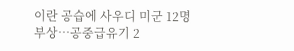이란 공습에 사우디 미군 12명 부상…공중급유기 2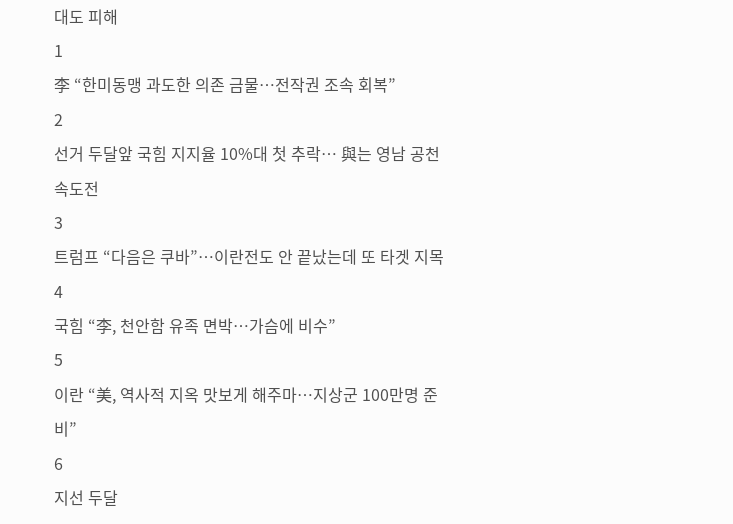대도 피해
1
李 “한미동맹 과도한 의존 금물…전작권 조속 회복”
2
선거 두달앞 국힘 지지율 10%대 첫 추락… 與는 영남 공천 속도전
3
트럼프 “다음은 쿠바”…이란전도 안 끝났는데 또 타겟 지목
4
국힘 “李, 천안함 유족 면박…가슴에 비수”
5
이란 “美, 역사적 지옥 맛보게 해주마…지상군 100만명 준비”
6
지선 두달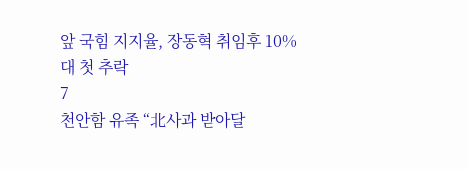앞 국힘 지지율, 장동혁 취임후 10%대 첫 추락
7
천안함 유족 “北사과 받아달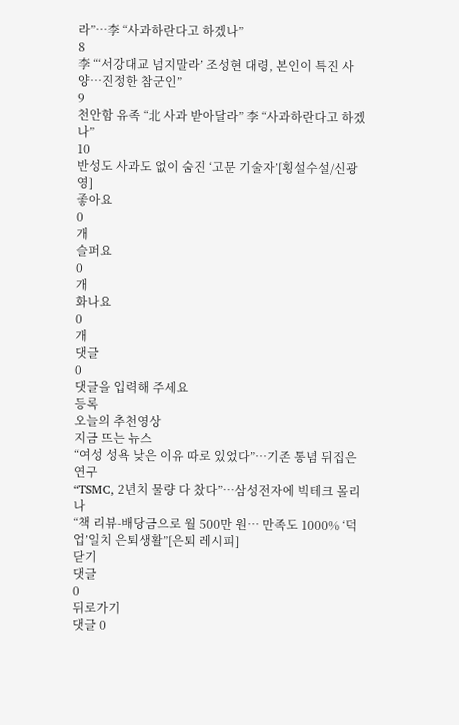라”…李 “사과하란다고 하겠나”
8
李 “‘서강대교 넘지말라’ 조성현 대령, 본인이 특진 사양…진정한 참군인”
9
천안함 유족 “北 사과 받아달라” 李 “사과하란다고 하겠나”
10
반성도 사과도 없이 숨진 ‘고문 기술자’[횡설수설/신광영]
좋아요
0
개
슬퍼요
0
개
화나요
0
개
댓글
0
댓글을 입력해 주세요
등록
오늘의 추천영상
지금 뜨는 뉴스
“여성 성욕 낮은 이유 따로 있었다”…기존 통념 뒤집은 연구
“TSMC, 2년치 물량 다 찼다”…삼성전자에 빅테크 몰리나
“책 리뷰-배당금으로 월 500만 원… 만족도 1000% ‘덕업’일치 은퇴생활”[은퇴 레시피]
닫기
댓글
0
뒤로가기
댓글 0